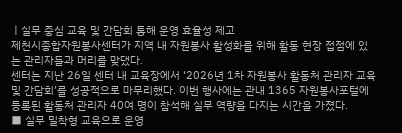ㅣ실무 중심 교육 및 간담회 통해 운영 효율성 제고
제천시종합자원봉사센터가 지역 내 자원봉사 활성화를 위해 활동 현장 접점에 있는 관리자들과 머리를 맞댔다.
센터는 지난 26일 센터 내 교육장에서 ‘2026년 1차 자원봉사 활동처 관리자 교육 및 간담회’를 성공적으로 마무리했다. 이번 행사에는 관내 1365 자원봉사포털에 등록된 활동처 관리자 40여 명이 참석해 실무 역량을 다지는 시간을 가졌다.
■ 실무 밀착형 교육으로 운영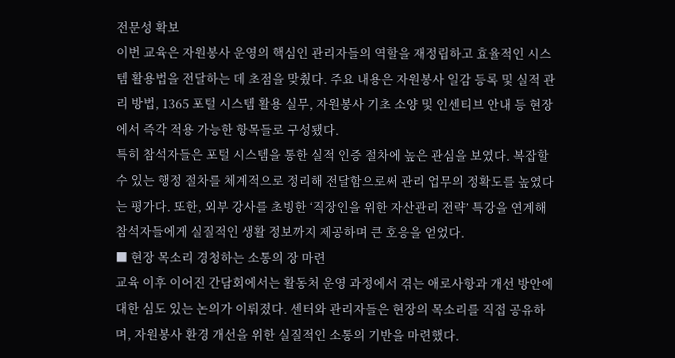전문성 확보
이번 교육은 자원봉사 운영의 핵심인 관리자들의 역할을 재정립하고 효율적인 시스템 활용법을 전달하는 데 초점을 맞췄다. 주요 내용은 자원봉사 일감 등록 및 실적 관리 방법, 1365 포털 시스템 활용 실무, 자원봉사 기초 소양 및 인센티브 안내 등 현장에서 즉각 적용 가능한 항목들로 구성됐다.
특히 참석자들은 포털 시스템을 통한 실적 인증 절차에 높은 관심을 보였다. 복잡할 수 있는 행정 절차를 체계적으로 정리해 전달함으로써 관리 업무의 정확도를 높였다는 평가다. 또한, 외부 강사를 초빙한 ‘직장인을 위한 자산관리 전략’ 특강을 연계해 참석자들에게 실질적인 생활 정보까지 제공하며 큰 호응을 얻었다.
■ 현장 목소리 경청하는 소통의 장 마련
교육 이후 이어진 간담회에서는 활동처 운영 과정에서 겪는 애로사항과 개선 방안에 대한 심도 있는 논의가 이뤄졌다. 센터와 관리자들은 현장의 목소리를 직접 공유하며, 자원봉사 환경 개선을 위한 실질적인 소통의 기반을 마련했다.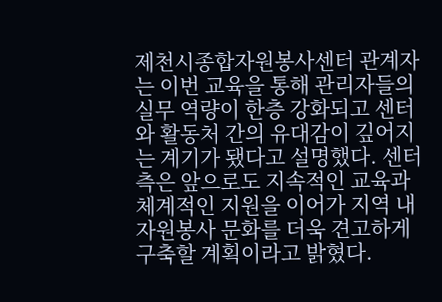제천시종합자원봉사센터 관계자는 이번 교육을 통해 관리자들의 실무 역량이 한층 강화되고 센터와 활동처 간의 유대감이 깊어지는 계기가 됐다고 설명했다. 센터 측은 앞으로도 지속적인 교육과 체계적인 지원을 이어가 지역 내 자원봉사 문화를 더욱 견고하게 구축할 계획이라고 밝혔다.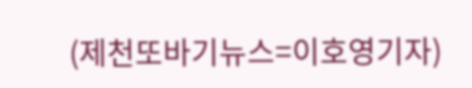(제천또바기뉴스=이호영기자)